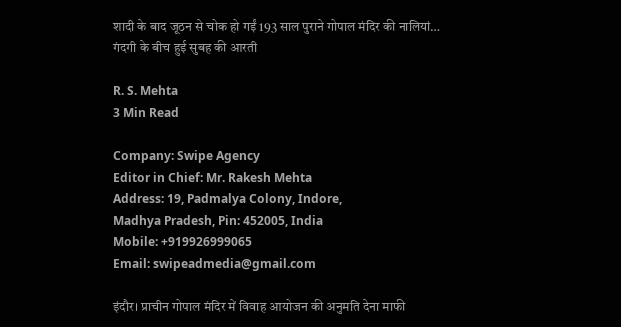शादी के बाद जूठन से चोक हो गईं 193 साल पुराने गोपाल मंदिर की नालियां… गंदगी के बीच हुई सुबह की आरती

R. S. Mehta
3 Min Read

Company: Swipe Agency
Editor in Chief: Mr. Rakesh Mehta
Address: 19, Padmalya Colony, Indore,
Madhya Pradesh, Pin: 452005, India
Mobile: +919926999065
Email: swipeadmedia@gmail.com

इंदौर। प्राचीन गोपाल मंदिर में विवाह आयोजन की अनुमति देना माफी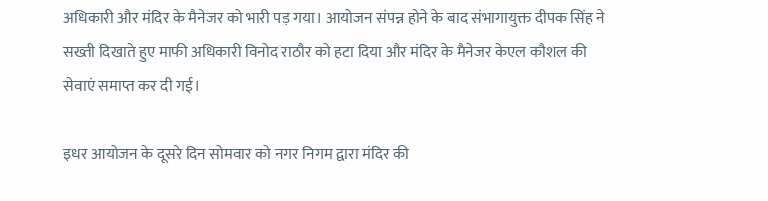अधिकारी और मंदिर के मैनेजर को भारी पड़ गया। आयोजन संपन्न होने के बाद संभागायुक्त दीपक सिंह ने सख्ती दिखाते हुए माफी अधिकारी विनोद राठौर को हटा दिया और मंदिर के मैनेजर केएल कौशल की सेवाएं समाप्त कर दी गई।

इधर आयोजन के दूसरे दिन सोमवार को नगर निगम द्वारा मंदिर की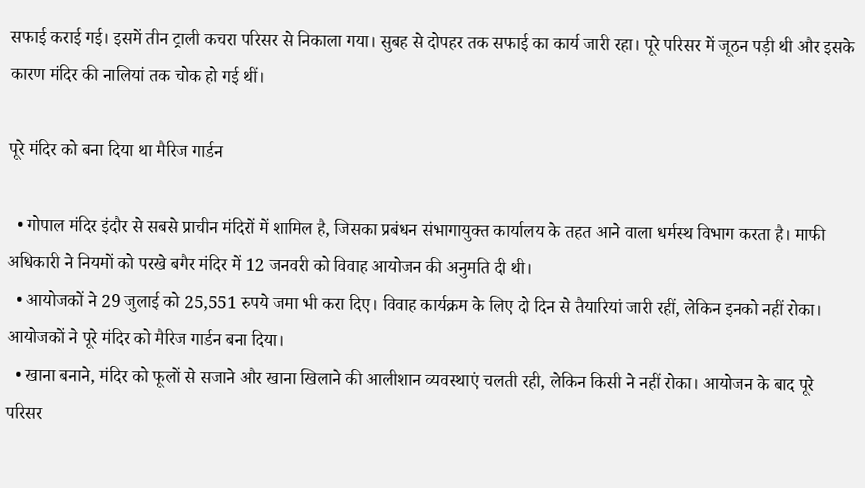सफाई कराई गई। इसमें तीन ट्राली कचरा परिसर से निकाला गया। सुबह से दोपहर तक सफाई का कार्य जारी रहा। पूरे परिसर में जूठन पड़ी थी और इसके कारण मंदिर की नालियां तक चोक हो गई थीं।

पूरे मंदिर को बना दिया था मैरिज गार्डन

  • गोपाल मंदिर इंदौर से सबसे प्राचीन मंदिरों में शामिल है, जिसका प्रबंधन संभागायुक्त कार्यालय के तहत आने वाला धर्मस्थ विभाग करता है। माफी अधिकारी ने नियमों को परखे बगैर मंदिर में 12 जनवरी को विवाह आयोजन की अनुमति दी थी।
  • आयोजकों ने 29 जुलाई को 25,551 रुपये जमा भी करा दिए। विवाह कार्यक्रम के लिए दो दिन से तैयारियां जारी रहीं, लेकिन इनको नहीं रोका। आयोजकों ने पूरे मंदिर को मैरिज गार्डन बना दिया।
  • खाना बनाने, मंदिर को फूलों से सजाने और खाना खिलाने की आलीशान व्यवस्थाएं चलती रही, लेकिन किसी ने नहीं रोका। आयोजन के बाद पूरे परिसर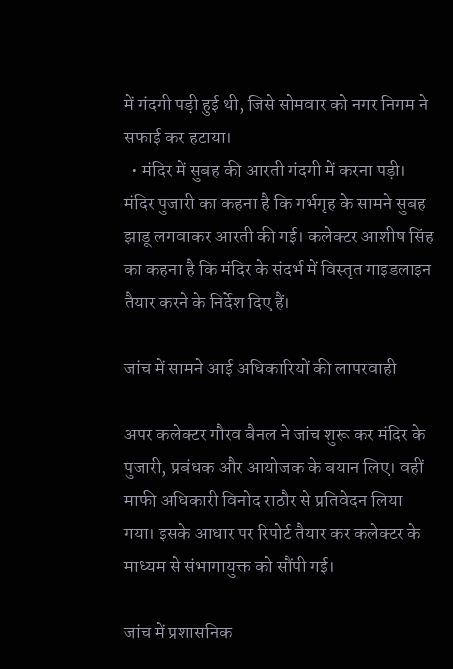में गंदगी पड़ी हुई थी, जिसे सोमवार को नगर निगम ने सफाई कर हटाया।
  • मंदिर में सुबह की आरती गंदगी में करना पड़ी। मंदिर पुजारी का कहना है कि गर्भगृह के सामने सुबह झाडू लगवाकर आरती की गई। कलेक्टर आशीष सिंह का कहना है कि मंदिर के संदर्भ में विस्तृत गाइडलाइन तैयार करने के निर्देश दिए हैं।

जांच में सामने आई अधिकारियों की लापरवाही

अपर कलेक्टर गौरव बैनल ने जांच शुरू कर मंदिर के पुजारी, प्रबंधक और आयोजक के बयान लिए। वहीं माफी अधिकारी विनोद राठौर से प्रतिवेदन लिया गया। इसके आधार पर रिपोर्ट तैयार कर कलेक्टर के माध्यम से संभागायुक्त को सौंपी गई।

जांच में प्रशासनिक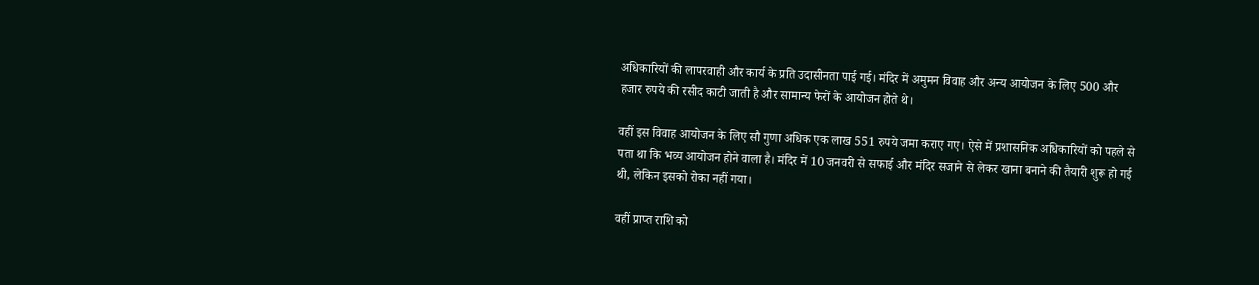अधिकारियों की लापरवाही और कार्य के प्रति उदासीनता पाई गई। मंदिर में अमुमन विवाह और अन्य आयोजन के लिए 500 और हजार रुपये की रसीद काटी जाती है और सामान्य फेरों के आयोजन होते थे।

वहीं इस विवाह आयोजन के लिए सौ गुणा अधिक एक लाख 551 रुपये जमा कराए गए। ऐसे में प्रशासनिक अधिकारियों को पहले से पता था कि भव्य आयोजन होने वाला है। मंदिर में 10 जनवरी से सफाई और मंदिर सजाने से लेकर खाना बनाने की तैयारी शुरू हो गई थी, लेकिन इसको रोका नहीं गया।

वहीं प्राप्त राशि को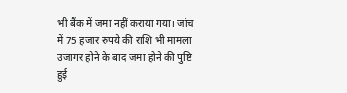भी बैंक में जमा नहीं कराया गया। जांच में 75 हजार रुपये की राशि भी मामला उजागर होने के बाद जमा होने की पुष्टि हुई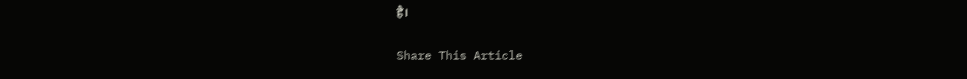है।

Share This Article